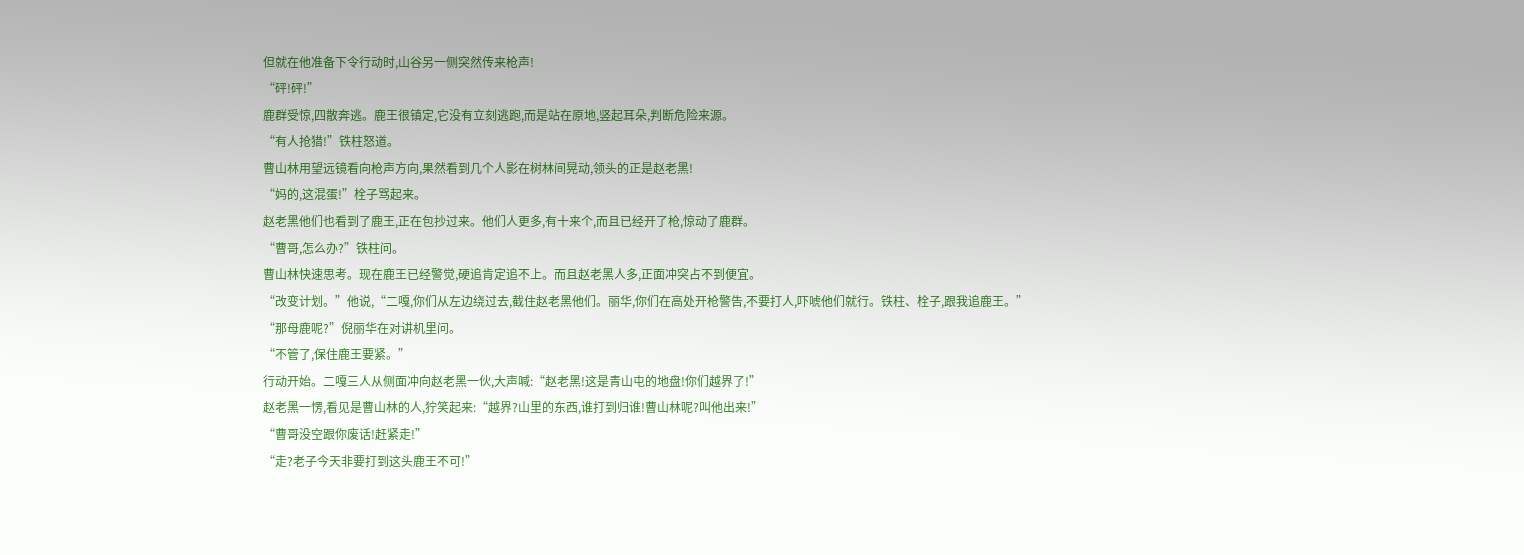但就在他准备下令行动时,山谷另一侧突然传来枪声!
“砰!砰!”
鹿群受惊,四散奔逃。鹿王很镇定,它没有立刻逃跑,而是站在原地,竖起耳朵,判断危险来源。
“有人抢猎!”铁柱怒道。
曹山林用望远镜看向枪声方向,果然看到几个人影在树林间晃动,领头的正是赵老黑!
“妈的,这混蛋!”栓子骂起来。
赵老黑他们也看到了鹿王,正在包抄过来。他们人更多,有十来个,而且已经开了枪,惊动了鹿群。
“曹哥,怎么办?”铁柱问。
曹山林快速思考。现在鹿王已经警觉,硬追肯定追不上。而且赵老黑人多,正面冲突占不到便宜。
“改变计划。”他说,“二嘎,你们从左边绕过去,截住赵老黑他们。丽华,你们在高处开枪警告,不要打人,吓唬他们就行。铁柱、栓子,跟我追鹿王。”
“那母鹿呢?”倪丽华在对讲机里问。
“不管了,保住鹿王要紧。”
行动开始。二嘎三人从侧面冲向赵老黑一伙,大声喊:“赵老黑!这是青山屯的地盘!你们越界了!”
赵老黑一愣,看见是曹山林的人,狞笑起来:“越界?山里的东西,谁打到归谁!曹山林呢?叫他出来!”
“曹哥没空跟你废话!赶紧走!”
“走?老子今天非要打到这头鹿王不可!”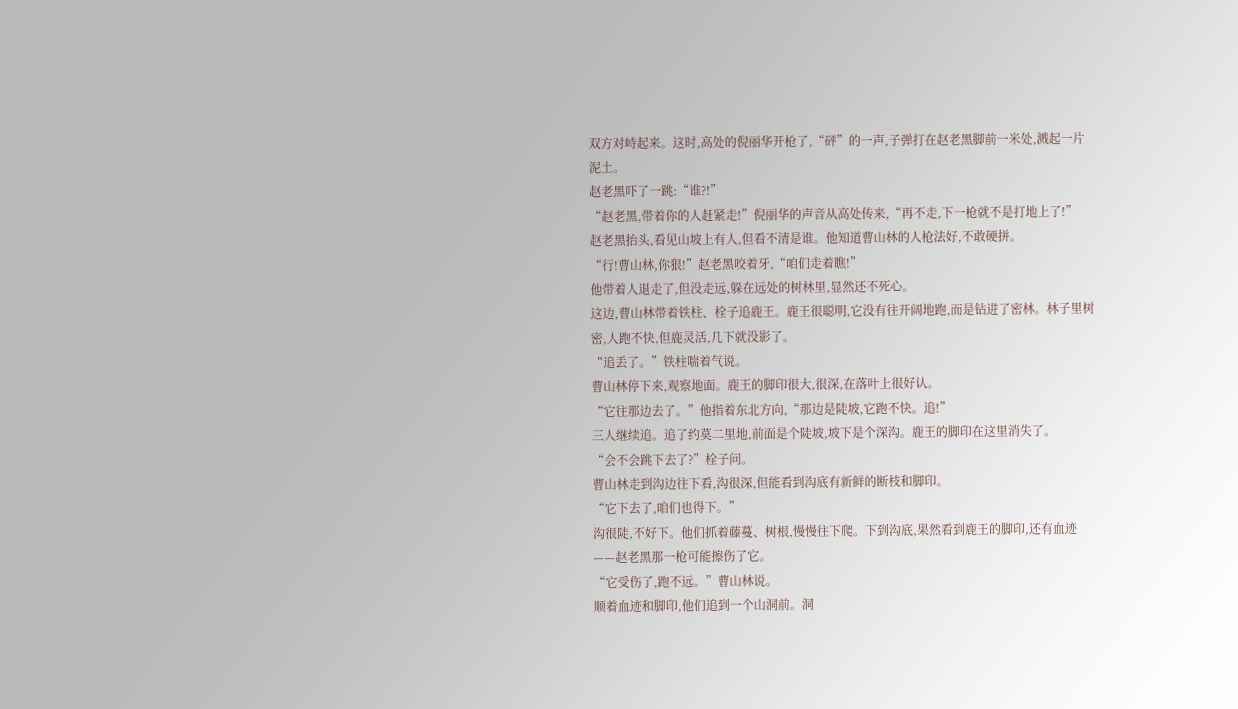双方对峙起来。这时,高处的倪丽华开枪了,“砰”的一声,子弹打在赵老黑脚前一米处,溅起一片泥土。
赵老黑吓了一跳:“谁?!”
“赵老黑,带着你的人赶紧走!”倪丽华的声音从高处传来,“再不走,下一枪就不是打地上了!”
赵老黑抬头,看见山坡上有人,但看不清是谁。他知道曹山林的人枪法好,不敢硬拼。
“行!曹山林,你狠!”赵老黑咬着牙,“咱们走着瞧!”
他带着人退走了,但没走远,躲在远处的树林里,显然还不死心。
这边,曹山林带着铁柱、栓子追鹿王。鹿王很聪明,它没有往开阔地跑,而是钻进了密林。林子里树密,人跑不快,但鹿灵活,几下就没影了。
“追丢了。”铁柱喘着气说。
曹山林停下来,观察地面。鹿王的脚印很大,很深,在落叶上很好认。
“它往那边去了。”他指着东北方向,“那边是陡坡,它跑不快。追!”
三人继续追。追了约莫二里地,前面是个陡坡,坡下是个深沟。鹿王的脚印在这里消失了。
“会不会跳下去了?”栓子问。
曹山林走到沟边往下看,沟很深,但能看到沟底有新鲜的断枝和脚印。
“它下去了,咱们也得下。”
沟很陡,不好下。他们抓着藤蔓、树根,慢慢往下爬。下到沟底,果然看到鹿王的脚印,还有血迹——赵老黑那一枪可能擦伤了它。
“它受伤了,跑不远。”曹山林说。
顺着血迹和脚印,他们追到一个山洞前。洞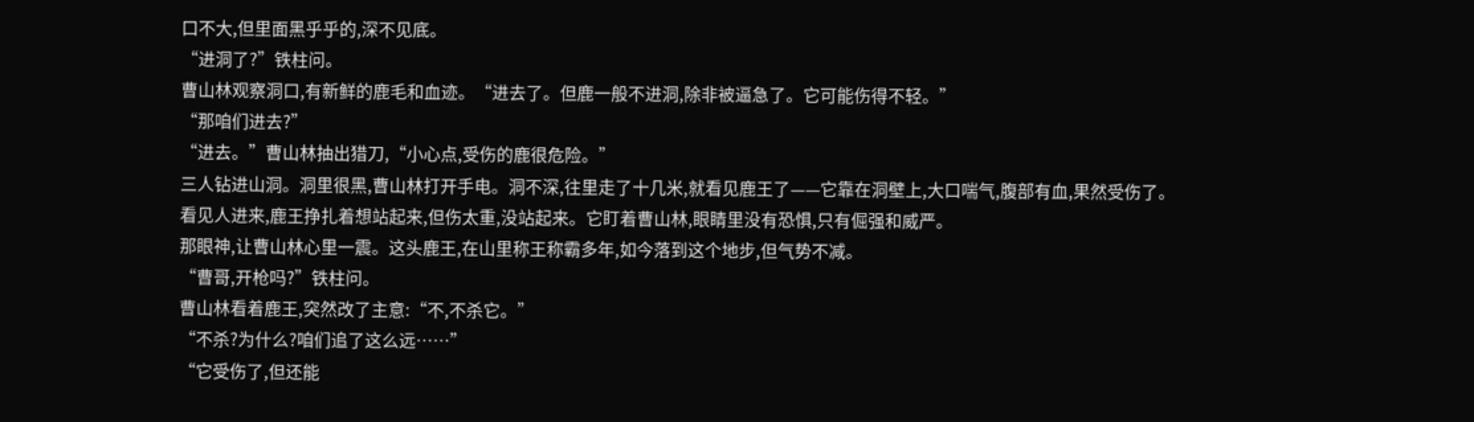口不大,但里面黑乎乎的,深不见底。
“进洞了?”铁柱问。
曹山林观察洞口,有新鲜的鹿毛和血迹。“进去了。但鹿一般不进洞,除非被逼急了。它可能伤得不轻。”
“那咱们进去?”
“进去。”曹山林抽出猎刀,“小心点,受伤的鹿很危险。”
三人钻进山洞。洞里很黑,曹山林打开手电。洞不深,往里走了十几米,就看见鹿王了——它靠在洞壁上,大口喘气,腹部有血,果然受伤了。
看见人进来,鹿王挣扎着想站起来,但伤太重,没站起来。它盯着曹山林,眼睛里没有恐惧,只有倔强和威严。
那眼神,让曹山林心里一震。这头鹿王,在山里称王称霸多年,如今落到这个地步,但气势不减。
“曹哥,开枪吗?”铁柱问。
曹山林看着鹿王,突然改了主意:“不,不杀它。”
“不杀?为什么?咱们追了这么远……”
“它受伤了,但还能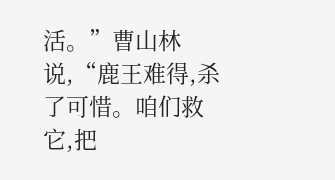活。”曹山林说,“鹿王难得,杀了可惜。咱们救它,把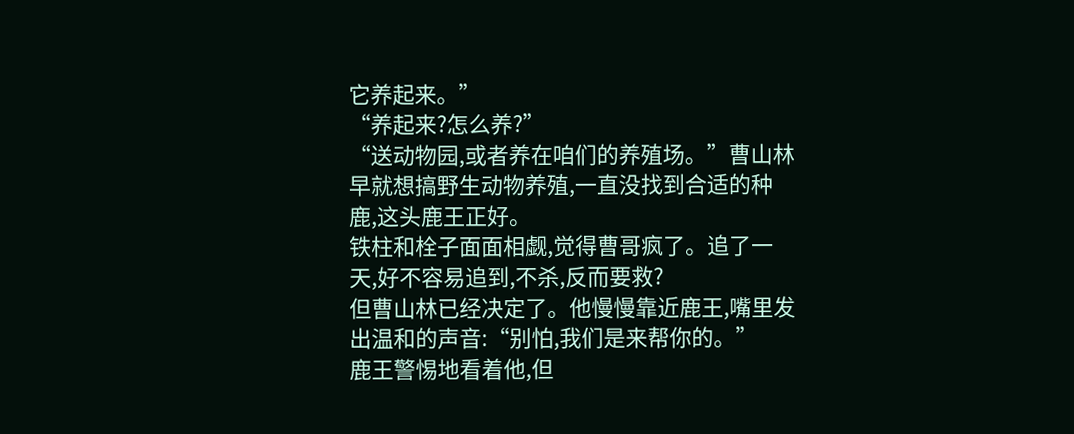它养起来。”
“养起来?怎么养?”
“送动物园,或者养在咱们的养殖场。”曹山林早就想搞野生动物养殖,一直没找到合适的种鹿,这头鹿王正好。
铁柱和栓子面面相觑,觉得曹哥疯了。追了一天,好不容易追到,不杀,反而要救?
但曹山林已经决定了。他慢慢靠近鹿王,嘴里发出温和的声音:“别怕,我们是来帮你的。”
鹿王警惕地看着他,但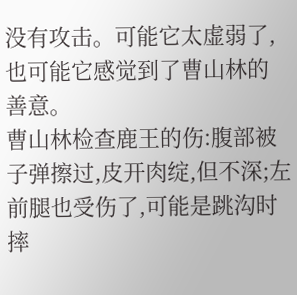没有攻击。可能它太虚弱了,也可能它感觉到了曹山林的善意。
曹山林检查鹿王的伤:腹部被子弹擦过,皮开肉绽,但不深;左前腿也受伤了,可能是跳沟时摔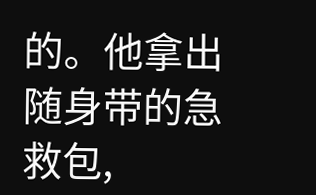的。他拿出随身带的急救包,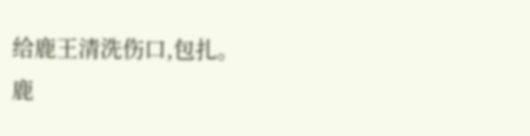给鹿王清洗伤口,包扎。
鹿